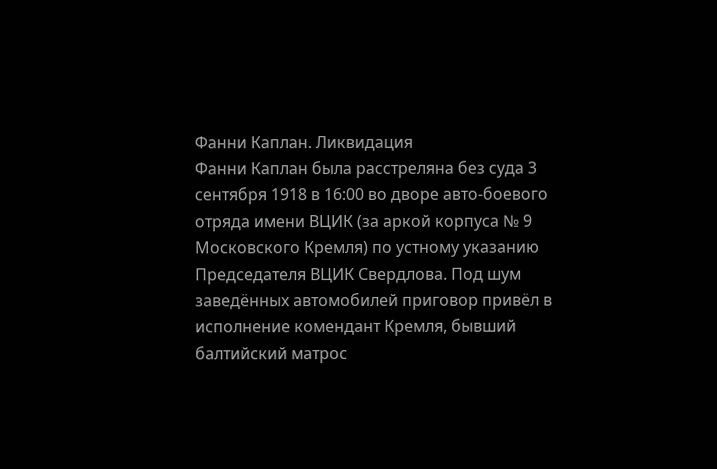Фанни Каплан. Ликвидация
Фанни Каплан была расстреляна без суда 3 сентября 1918 в 16:00 во дворе авто-боевого отряда имени ВЦИК (за аркой корпуса № 9 Московского Кремля) по устному указанию Председателя ВЦИК Свердлова. Под шум заведённых автомобилей приговор привёл в исполнение комендант Кремля, бывший балтийский матрос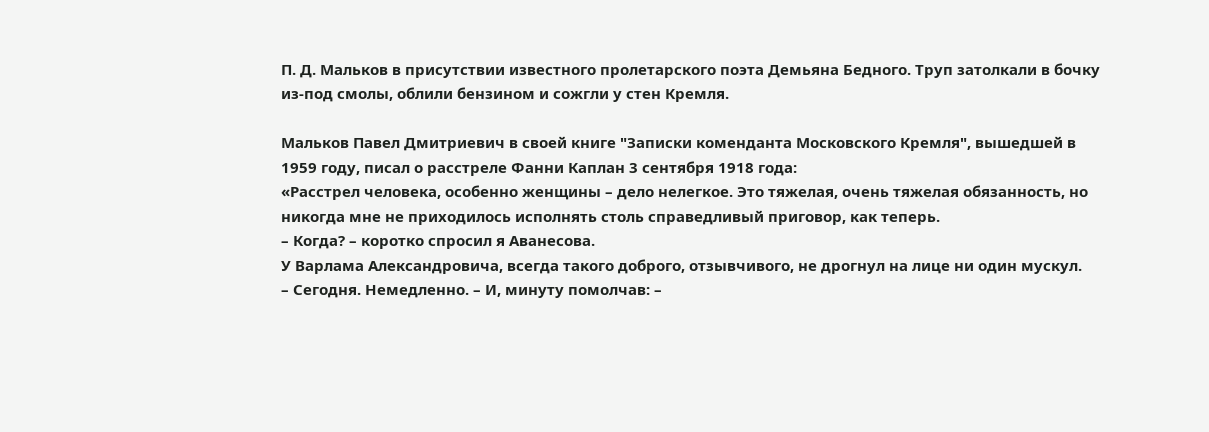П. Д. Мальков в присутствии известного пролетарского поэта Демьяна Бедного. Труп затолкали в бочку из-под смолы, облили бензином и сожгли у стен Кремля.

Мальков Павел Дмитриевич в своей книге "Записки коменданта Московского Кремля", вышедшей в 1959 году, писал о расстреле Фанни Каплан 3 сентября 1918 года:
«Расстрел человека, особенно женщины – дело нелегкое. Это тяжелая, очень тяжелая обязанность, но никогда мне не приходилось исполнять столь справедливый приговор, как теперь.
– Когда? – коротко спросил я Аванесова.
У Варлама Александровича, всегда такого доброго, отзывчивого, не дрогнул на лице ни один мускул.
– Сегодня. Немедленно. – И, минуту помолчав: –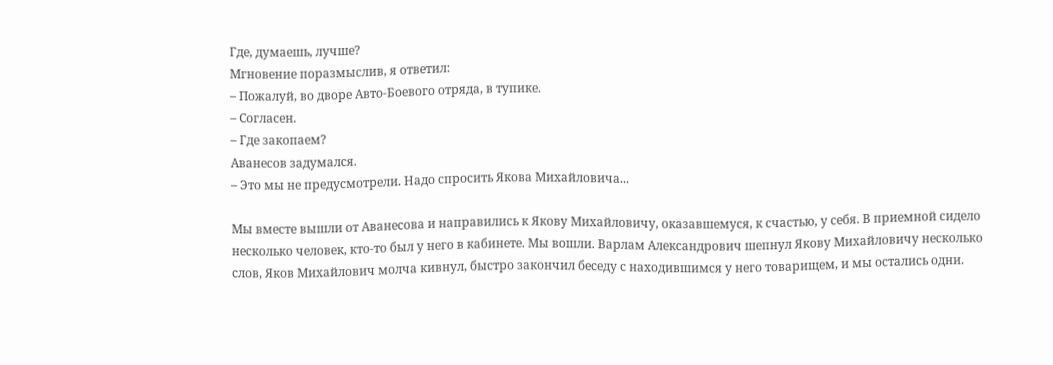Где, думаешь, лучше?
Мгновение поразмыслив, я ответил:
– Пожалуй, во дворе Авто-Боевого отряда, в тупике.
– Согласен.
– Где закопаем?
Аванесов задумался.
– Это мы не предусмотрели. Надо спросить Якова Михайловича...

Мы вместе вышли от Аванесова и направились к Якову Михайловичу, оказавшемуся, к счастью, у себя. В приемной сидело несколько человек, кто-то был у него в кабинете. Мы вошли. Варлам Александрович шепнул Якову Михайловичу несколько слов, Яков Михайлович молча кивнул, быстро закончил беседу с находившимся у него товарищем, и мы остались одни.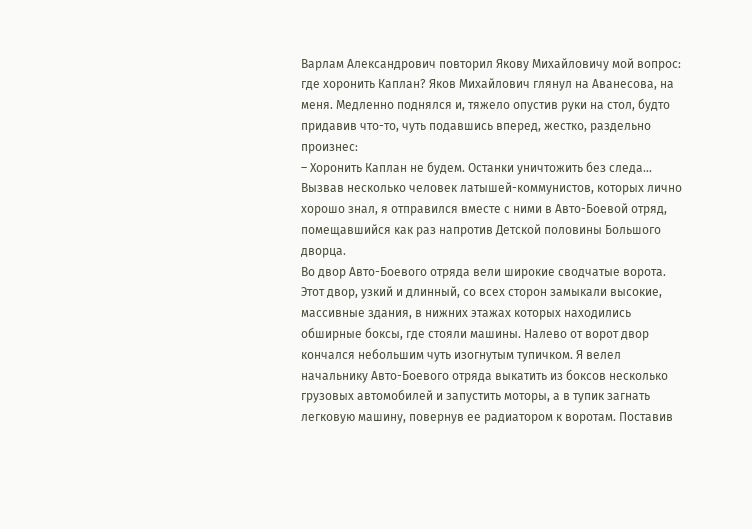Варлам Александрович повторил Якову Михайловичу мой вопрос: где хоронить Каплан? Яков Михайлович глянул на Аванесова, на меня. Медленно поднялся и, тяжело опустив руки на стол, будто придавив что-то, чуть подавшись вперед, жестко, раздельно произнес:
– Хоронить Каплан не будем. Останки уничтожить без следа...
Вызвав несколько человек латышей-коммунистов, которых лично хорошо знал, я отправился вместе с ними в Авто-Боевой отряд, помещавшийся как раз напротив Детской половины Большого дворца.
Во двор Авто-Боевого отряда вели широкие сводчатые ворота. Этот двор, узкий и длинный, со всех сторон замыкали высокие, массивные здания, в нижних этажах которых находились обширные боксы, где стояли машины. Налево от ворот двор кончался небольшим чуть изогнутым тупичком. Я велел начальнику Авто-Боевого отряда выкатить из боксов несколько грузовых автомобилей и запустить моторы, а в тупик загнать легковую машину, повернув ее радиатором к воротам. Поставив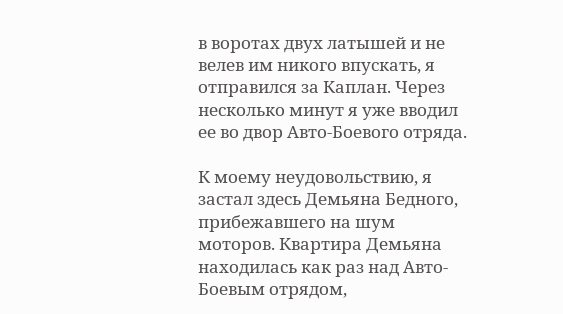в воротах двух латышей и не велев им никого впускать, я отправился за Каплан. Через несколько минут я уже вводил ее во двор Авто-Боевого отряда.

К моему неудовольствию, я застал здесь Демьяна Бедного, прибежавшего на шум моторов. Квартира Демьяна находилась как раз над Авто-Боевым отрядом,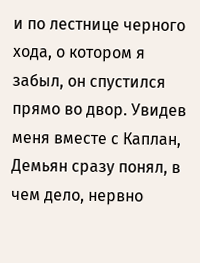и по лестнице черного хода, о котором я забыл, он спустился прямо во двор. Увидев меня вместе с Каплан, Демьян сразу понял, в чем дело, нервно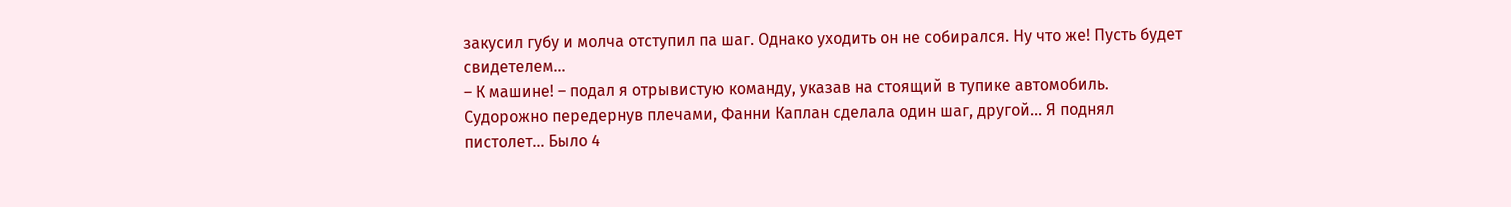закусил губу и молча отступил па шаг. Однако уходить он не собирался. Ну что же! Пусть будет свидетелем...
– К машине! – подал я отрывистую команду, указав на стоящий в тупике автомобиль.
Судорожно передернув плечами, Фанни Каплан сделала один шаг, другой... Я поднял пистолет... Было 4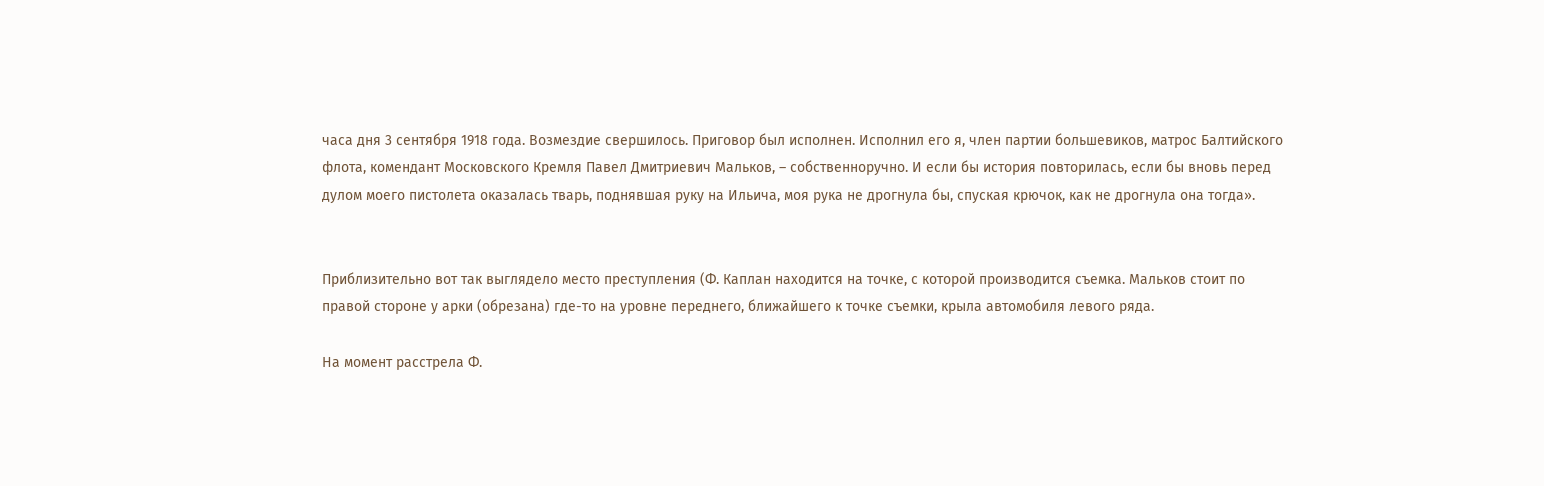часа дня 3 сентября 1918 года. Возмездие свершилось. Приговор был исполнен. Исполнил его я, член партии большевиков, матрос Балтийского флота, комендант Московского Кремля Павел Дмитриевич Мальков, – собственноручно. И если бы история повторилась, если бы вновь перед дулом моего пистолета оказалась тварь, поднявшая руку на Ильича, моя рука не дрогнула бы, спуская крючок, как не дрогнула она тогда».


Приблизительно вот так выглядело место преступления (Ф. Каплан находится на точке, с которой производится съемка. Мальков стоит по правой стороне у арки (обрезана) где-то на уровне переднего, ближайшего к точке съемки, крыла автомобиля левого ряда.

На момент расстрела Ф.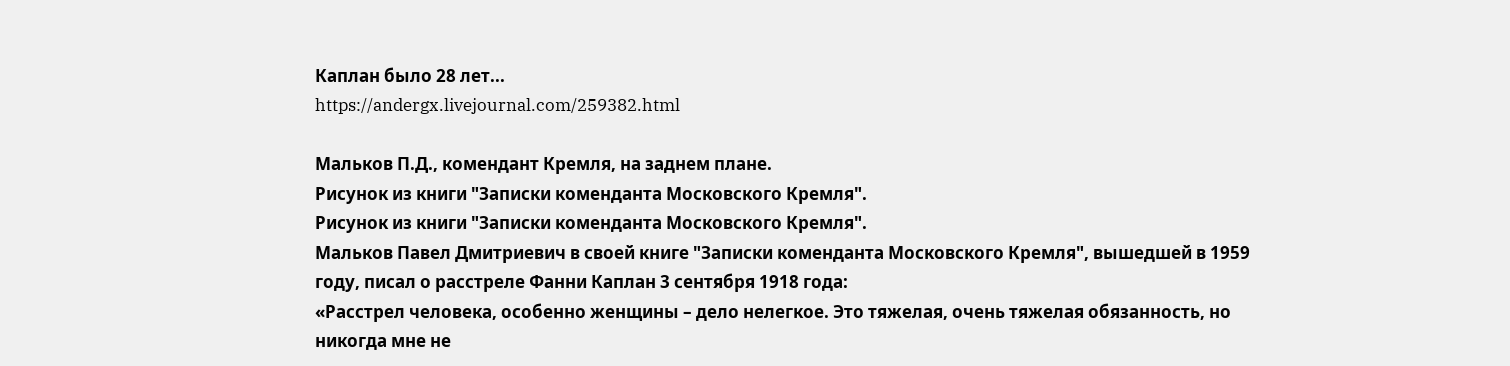Каплан было 28 лет...
https://andergx.livejournal.com/259382.html

Мальков П.Д., комендант Кремля, на заднем плане.
Рисунок из книги "Записки коменданта Московского Кремля".
Рисунок из книги "Записки коменданта Московского Кремля".
Мальков Павел Дмитриевич в своей книге "Записки коменданта Московского Кремля", вышедшей в 1959 году, писал о расстреле Фанни Каплан 3 сентября 1918 года:
«Расстрел человека, особенно женщины – дело нелегкое. Это тяжелая, очень тяжелая обязанность, но никогда мне не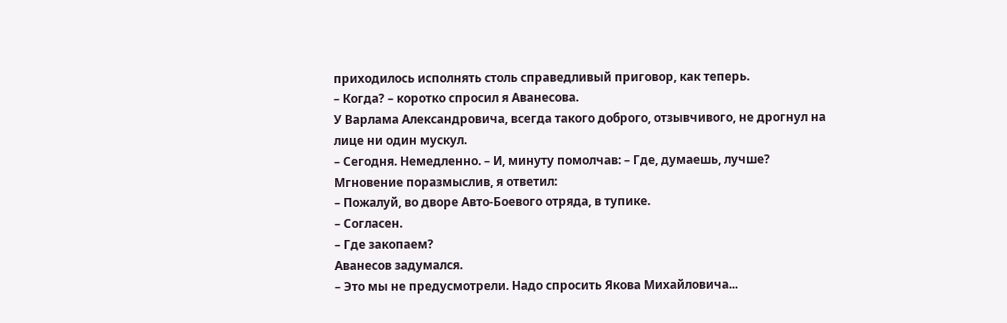приходилось исполнять столь справедливый приговор, как теперь.
– Когда? – коротко спросил я Аванесова.
У Варлама Александровича, всегда такого доброго, отзывчивого, не дрогнул на лице ни один мускул.
– Сегодня. Немедленно. – И, минуту помолчав: – Где, думаешь, лучше?
Мгновение поразмыслив, я ответил:
– Пожалуй, во дворе Авто-Боевого отряда, в тупике.
– Согласен.
– Где закопаем?
Аванесов задумался.
– Это мы не предусмотрели. Надо спросить Якова Михайловича...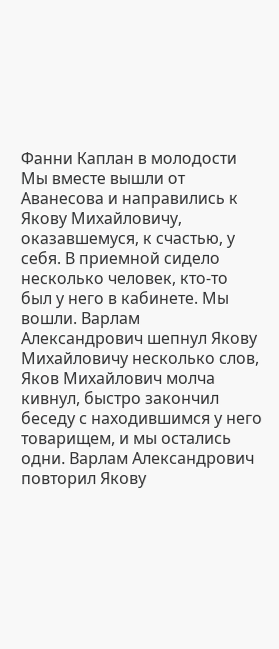Фанни Каплан в молодости
Мы вместе вышли от Аванесова и направились к Якову Михайловичу, оказавшемуся, к счастью, у себя. В приемной сидело несколько человек, кто-то был у него в кабинете. Мы вошли. Варлам Александрович шепнул Якову Михайловичу несколько слов, Яков Михайлович молча кивнул, быстро закончил беседу с находившимся у него товарищем, и мы остались одни. Варлам Александрович повторил Якову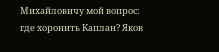Михайловичу мой вопрос: где хоронить Каплан? Яков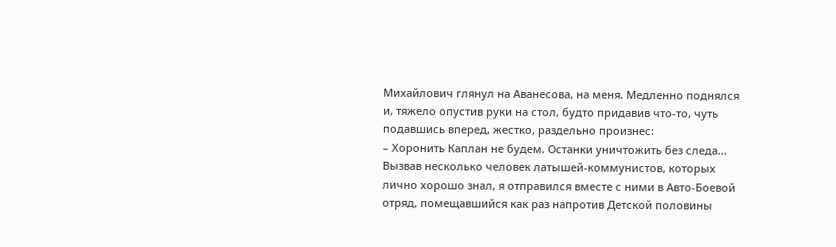Михайлович глянул на Аванесова, на меня. Медленно поднялся и, тяжело опустив руки на стол, будто придавив что-то, чуть подавшись вперед, жестко, раздельно произнес:
– Хоронить Каплан не будем. Останки уничтожить без следа...
Вызвав несколько человек латышей-коммунистов, которых лично хорошо знал, я отправился вместе с ними в Авто-Боевой отряд, помещавшийся как раз напротив Детской половины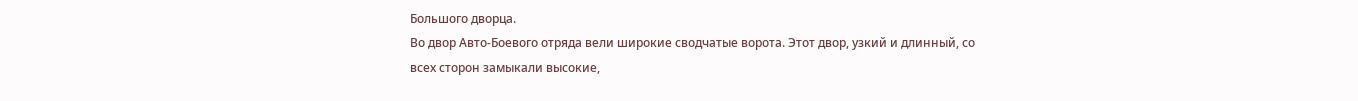Большого дворца.
Во двор Авто-Боевого отряда вели широкие сводчатые ворота. Этот двор, узкий и длинный, со всех сторон замыкали высокие,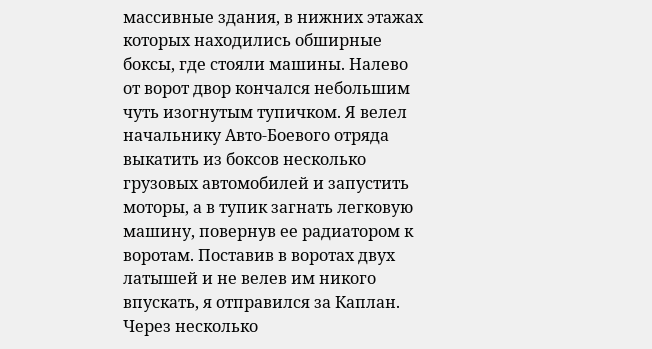массивные здания, в нижних этажах которых находились обширные боксы, где стояли машины. Налево от ворот двор кончался небольшим чуть изогнутым тупичком. Я велел начальнику Авто-Боевого отряда выкатить из боксов несколько грузовых автомобилей и запустить моторы, а в тупик загнать легковую машину, повернув ее радиатором к воротам. Поставив в воротах двух латышей и не велев им никого впускать, я отправился за Каплан. Через несколько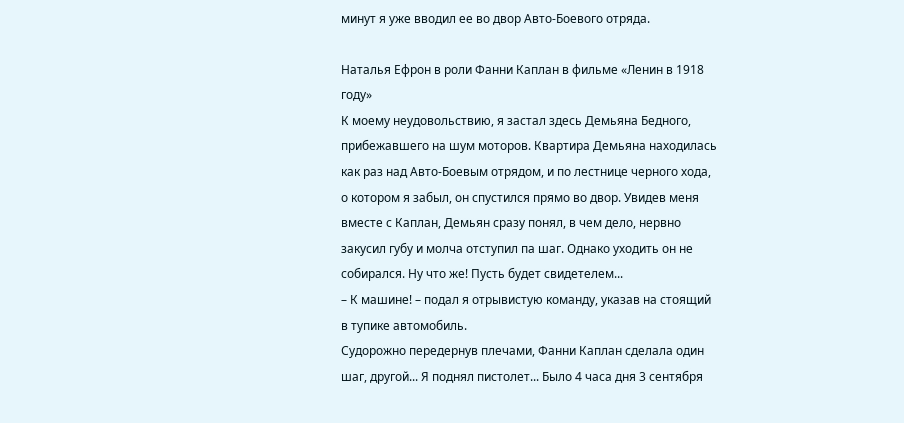минут я уже вводил ее во двор Авто-Боевого отряда.

Наталья Ефрон в роли Фанни Каплан в фильме «Ленин в 1918 году»
К моему неудовольствию, я застал здесь Демьяна Бедного, прибежавшего на шум моторов. Квартира Демьяна находилась как раз над Авто-Боевым отрядом, и по лестнице черного хода, о котором я забыл, он спустился прямо во двор. Увидев меня вместе с Каплан, Демьян сразу понял, в чем дело, нервно закусил губу и молча отступил па шаг. Однако уходить он не собирался. Ну что же! Пусть будет свидетелем...
– К машине! – подал я отрывистую команду, указав на стоящий в тупике автомобиль.
Судорожно передернув плечами, Фанни Каплан сделала один шаг, другой... Я поднял пистолет... Было 4 часа дня 3 сентября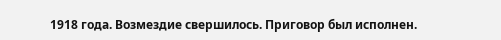1918 года. Возмездие свершилось. Приговор был исполнен.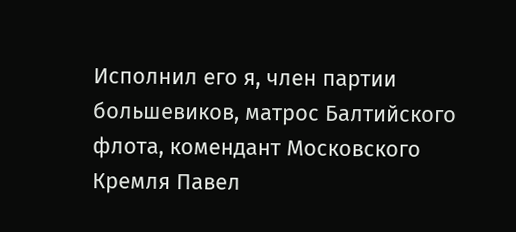Исполнил его я, член партии большевиков, матрос Балтийского флота, комендант Московского Кремля Павел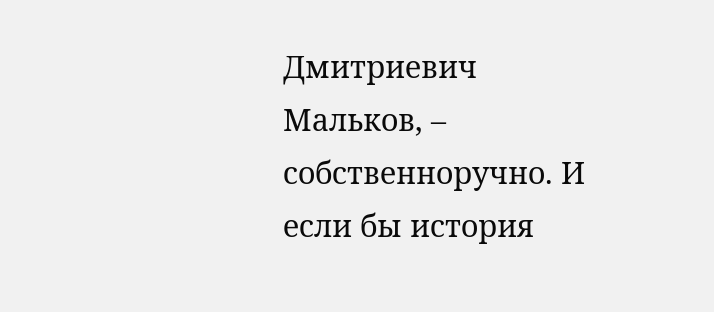Дмитриевич Мальков, – собственноручно. И если бы история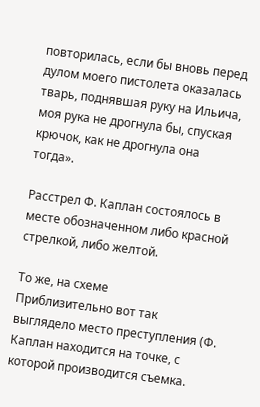повторилась, если бы вновь перед дулом моего пистолета оказалась тварь, поднявшая руку на Ильича, моя рука не дрогнула бы, спуская крючок, как не дрогнула она тогда».

Расстрел Ф. Каплан состоялось в месте обозначенном либо красной стрелкой, либо желтой.

То же, на схеме
Приблизительно вот так выглядело место преступления (Ф. Каплан находится на точке, с которой производится съемка.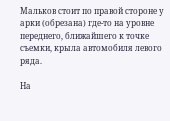Мальков стоит по правой стороне у арки (обрезана) где-то на уровне переднего, ближайшего к точке съемки, крыла автомобиля левого ряда.

На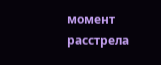момент расстрела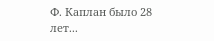Ф. Каплан было 28 лет...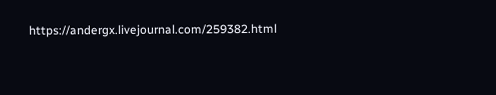https://andergx.livejournal.com/259382.html